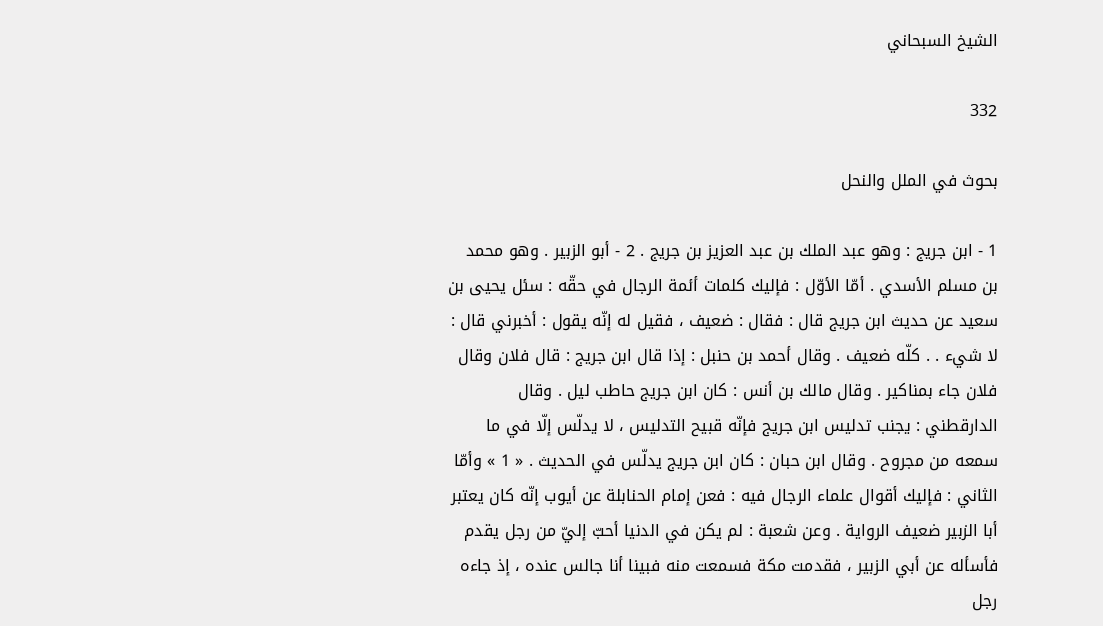الشيخ السبحاني

332

بحوث في الملل والنحل

1 - ابن جريج : وهو عبد الملك بن عبد العزيز بن جريج . 2 - أبو الزبير . وهو محمد بن مسلم الأسدي . أمّا الأوّل : فإليك كلمات أئمة الرجال في حقّه : سئل يحيى بن سعيد عن حديث ابن جريج قال : فقال : ضعيف ، فقيل له إنّه يقول : أخبرني قال : لا شيء . . كلّه ضعيف . وقال أحمد بن حنبل : إذا قال ابن جريج : قال فلان وقال فلان جاء بمناكير . وقال مالك بن أنس : كان ابن جريج حاطب ليل . وقال الدارقطني : يجنب تدليس ابن جريج فإنّه قبيح التدليس ، لا يدلّس إلّا في ما سمعه من مجروح . وقال ابن حبان : كان ابن جريج يدلّس في الحديث . « 1 » وأمّا الثاني : فإليك أقوال علماء الرجال فيه : فعن إمام الحنابلة عن أيوب إنّه كان يعتبر أبا الزبير ضعيف الرواية . وعن شعبة : لم يكن في الدنيا أحبّ إليّ من رجل يقدم فأسأله عن أبي الزبير ، فقدمت مكة فسمعت منه فبينا أنا جالس عنده ، إذ جاءه رجل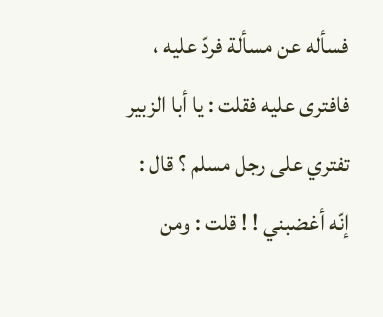فسأله عن مسألة فردّ عليه ، فافترى عليه فقلت : يا أبا الزبير تفتري على رجل مسلم ؟ قال : إنّه أغضبني ! ! قلت : ومن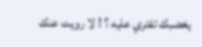يغضبك تفتري عليه ؟ ! لا رويت عنك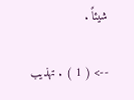شيئاً .

--> ( 1 ) . تهذيب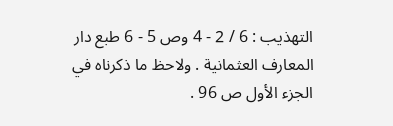التهذيب : 6 / 2 - 4 وص 5 - 6 طبع دار المعارف العثمانية . ولاحظ ما ذكرناه في الجزء الأول ص 96 .